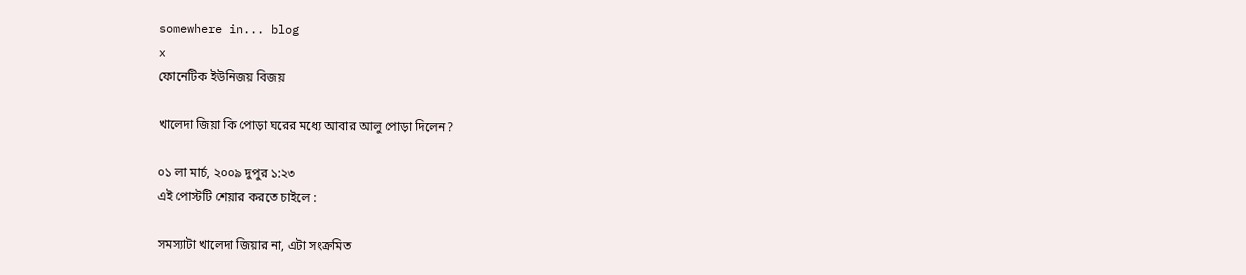somewhere in... blog
x
ফোনেটিক ইউনিজয় বিজয়

খালেদা জিয়া কি পোড়া ঘরের মধ্যে আবার আলু পোড়া দিলেন?

০১ লা মার্চ, ২০০৯ দুপুর ১:২৩
এই পোস্টটি শেয়ার করতে চাইলে :

সমস্যাটা খালেদা জিয়ার না, এটা সংক্রমিত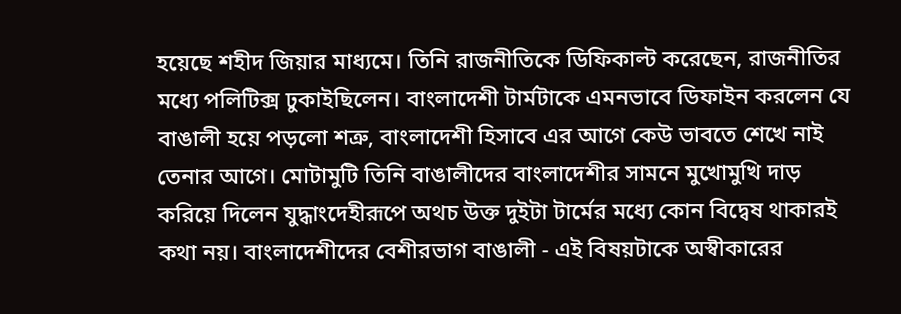হয়েছে শহীদ জিয়ার মাধ্যমে। তিনি রাজনীতিকে ডিফিকাল্ট করেছেন, রাজনীতির মধ্যে পলিটিক্স ঢুকাইছিলেন। বাংলাদেশী টার্মটাকে এমনভাবে ডিফাইন করলেন যে বাঙালী হয়ে পড়লো শত্রু, বাংলাদেশী হিসাবে এর আগে কেউ ভাবতে শেখে নাই তেনার আগে। মোটামুটি তিনি বাঙালীদের বাংলাদেশীর সামনে মুখোমুখি দাড় করিয়ে দিলেন যুদ্ধাংদেহীরূপে অথচ উক্ত দুইটা টার্মের মধ্যে কোন বিদ্বেষ থাকারই কথা নয়। বাংলাদেশীদের বেশীরভাগ বাঙালী - এই বিষয়টাকে অস্বীকারের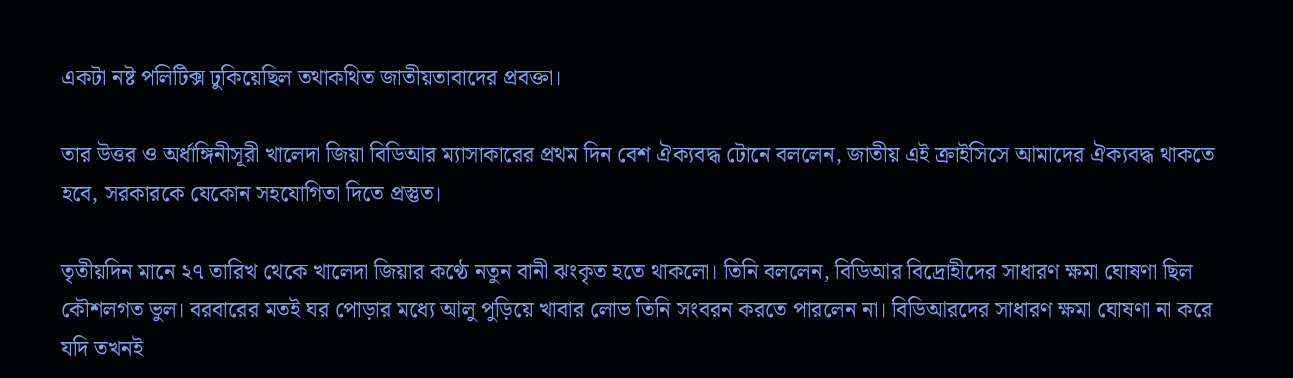একটা নষ্ট পলিটিক্স ঢুকিয়েছিল তথাকথিত জাতীয়তাবাদের প্রবক্তা।

তার উত্তর ও অর্ধাঙ্গিনীসূরী খালেদা জিয়া বিডিআর ম্যাসাকারের প্রথম দিন বেশ ঐক্যবদ্ধ টোনে বললেন, জাতীয় এই ক্রাইসিসে আমাদের ঐক্যবদ্ধ থাকতে হবে, সরকারকে যেকোন সহযোগিতা দিতে প্রস্তুত।

তৃতীয়দিন মানে ২৭ তারিখ থেকে খালেদা জিয়ার কণ্ঠে নতুন বানী ঝংকৃত হতে থাকলো। তিনি বললেন, বিডিআর বিদ্রোহীদের সাধারণ ক্ষমা ঘোষণা ছিল কৌশলগত ভুল। বরবারের মতই ঘর পোড়ার মধ্যে আলু পুড়িয়ে খাবার লোভ তিনি সংবরন করতে পারলেন না। বিডিআরদের সাধারণ ক্ষমা ঘোষণা না করে যদি তখনই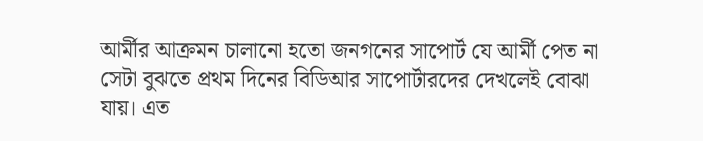আর্মীর আক্রমন চালানো হতো জনগনের সাপোর্ট যে আর্মী পেত না সেটা বুঝতে প্রথম দিনের বিডিআর সাপোর্টারদের দেখলেই বোঝা যায়। এত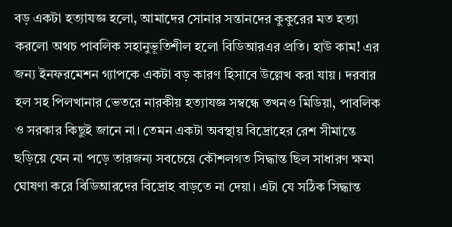বড় একটা হত্যাযজ্ঞ হলো, আমাদের সোনার সন্তানদের কুকুরের মত হত্যা করলো অথচ পাবলিক সহানুভূতিশীল হলো বিডিআরএর প্রতি। হাউ কাম! এর জন্য ইনফরমেশন গ্যাপকে একটা বড় কারণ হিসাবে উল্লেখ করা যায়। দরবার হল সহ পিলখানার ভেতরে নারকীয় হত্যাযজ্ঞ সম্বন্ধে তখনও মিডিয়া, পাবলিক ও সরকার কিছুই জানে না। তেমন একটা অবস্থায় বিদ্রোহের রেশ সীমান্তে ছড়িয়ে যেন না পড়ে তারজন্য সবচেয়ে কৌশলগত সিদ্ধান্ত ছিল সাধারণ ক্ষমা ঘোষণা করে বিডিআরদের বিদ্রোহ বাড়তে না দেয়া। এটা যে সঠিক সিদ্ধান্ত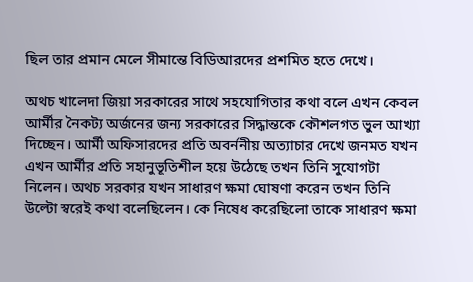ছিল তার প্রমান মেলে সীমান্তে বিডিআরদের প্রশমিত হতে দেখে।

অথচ খালেদা জিয়া সরকারের সাথে সহযোগিতার কথা বলে এখন কেবল আর্মীর নৈকট্য অর্জনের জন্য সরকারের সিদ্ধান্তকে কৌশলগত ভুল আখ্যা দিচ্ছেন। আর্মী অফিসারদের প্রতি অবর্ননীয় অত্যাচার দেখে জনমত যখন এখন আর্মীর প্রতি সহানুভূতিশীল হয়ে উঠেছে তখন তিনি সুযোগটা নিলেন। অথচ সরকার যখন সাধারণ ক্ষমা ঘোষণা করেন তখন তিনি উল্টো স্বরেই কথা বলেছিলেন। কে নিষেধ করেছিলো তাকে সাধারণ ক্ষমা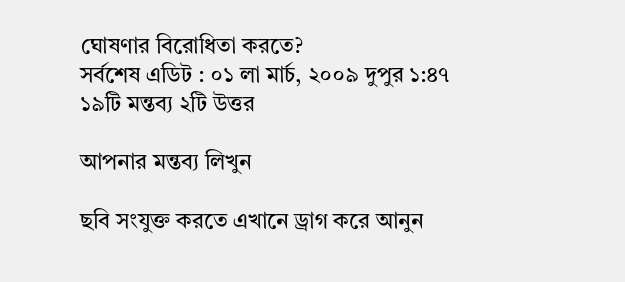ঘোষণার বিরোধিতা করতে?
সর্বশেষ এডিট : ০১ লা মার্চ, ২০০৯ দুপুর ১:৪৭
১৯টি মন্তব্য ২টি উত্তর

আপনার মন্তব্য লিখুন

ছবি সংযুক্ত করতে এখানে ড্রাগ করে আনুন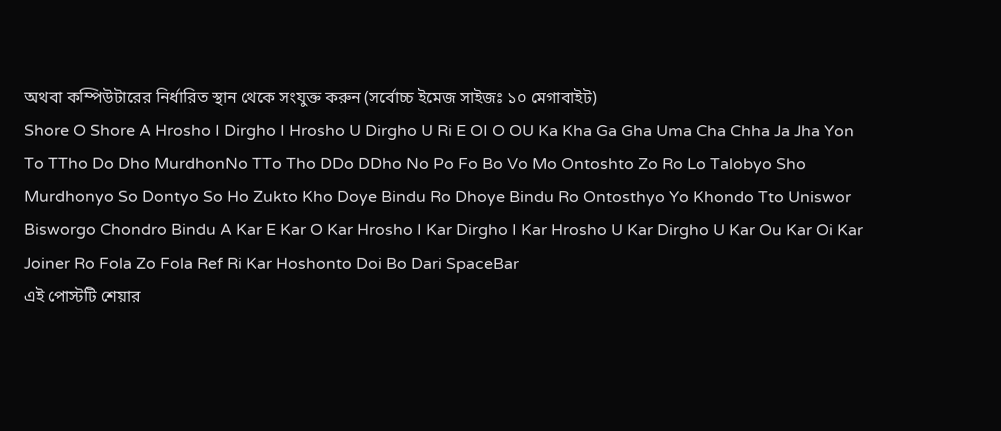অথবা কম্পিউটারের নির্ধারিত স্থান থেকে সংযুক্ত করুন (সর্বোচ্চ ইমেজ সাইজঃ ১০ মেগাবাইট)
Shore O Shore A Hrosho I Dirgho I Hrosho U Dirgho U Ri E OI O OU Ka Kha Ga Gha Uma Cha Chha Ja Jha Yon To TTho Do Dho MurdhonNo TTo Tho DDo DDho No Po Fo Bo Vo Mo Ontoshto Zo Ro Lo Talobyo Sho Murdhonyo So Dontyo So Ho Zukto Kho Doye Bindu Ro Dhoye Bindu Ro Ontosthyo Yo Khondo Tto Uniswor Bisworgo Chondro Bindu A Kar E Kar O Kar Hrosho I Kar Dirgho I Kar Hrosho U Kar Dirgho U Kar Ou Kar Oi Kar Joiner Ro Fola Zo Fola Ref Ri Kar Hoshonto Doi Bo Dari SpaceBar
এই পোস্টটি শেয়ার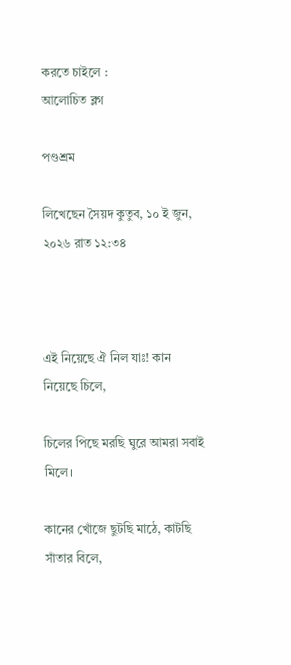করতে চাইলে :
আলোচিত ব্লগ

পণ্ডশ্রম

লিখেছেন সৈয়দ কুতুব, ১০ ই জুন, ২০২৬ রাত ১২:৩৪



এই নিয়েছে ঐ নিল যাঃ! কান নিয়েছে চিলে,

চিলের পিছে মরছি ঘুরে আমরা সবাই মিলে।

কানের খোঁজে ছুটছি মাঠে, কাটছি সাঁতার বিলে,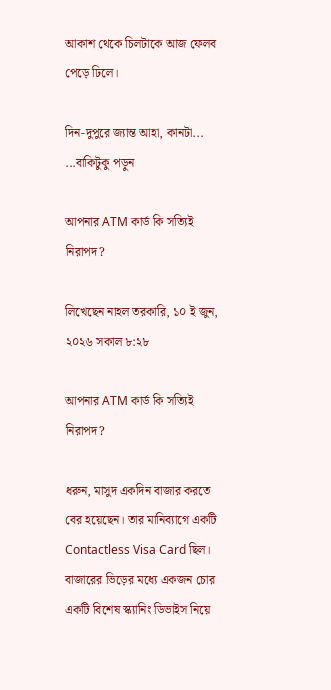আকাশ থেকে চিলটাকে আজ ফেলব পেড়ে ঢিলে।

দিন-দুপুরে জ্যান্ত আহা, কানটা... ...বাকিটুকু পড়ুন

আপনার ATM কার্ড কি সত্যিই নিরাপদ?

লিখেছেন নাহল তরকারি, ১০ ই জুন, ২০২৬ সকাল ৮:২৮

আপনার ATM কার্ড কি সত্যিই নিরাপদ?

ধরুন, মাসুদ একদিন বাজার করতে বের হয়েছেন। তার মানিব্যাগে একটি Contactless Visa Card ছিল। বাজারের ভিড়ের মধ্যে একজন চোর একটি বিশেষ স্ক্যানিং ডিভাইস নিয়ে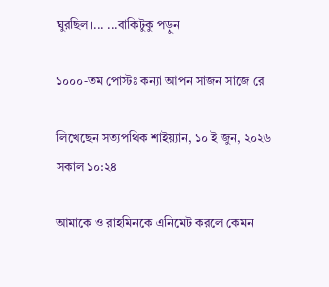ঘুরছিল।... ...বাকিটুকু পড়ুন

১০০০-তম পোস্টঃ কন্যা আপন সাজন সাজে রে

লিখেছেন সত্যপথিক শাইয়্যান, ১০ ই জুন, ২০২৬ সকাল ১০:২৪

আমাকে ও রাহমিনকে এনিমেট করলে কেমন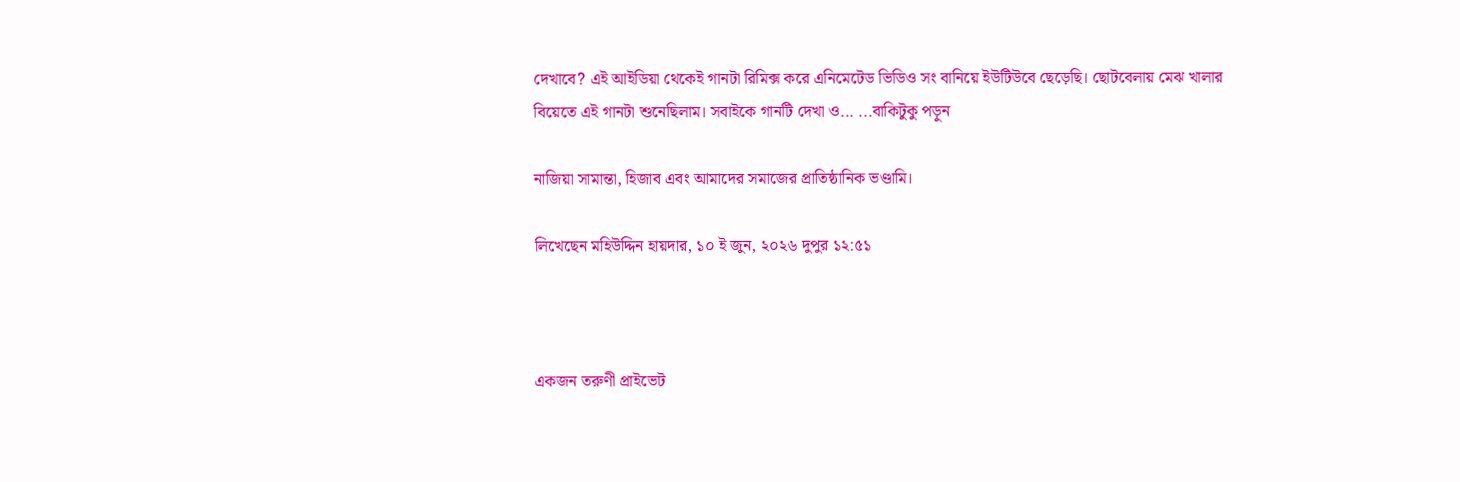দেখাবে? এই আইডিয়া থেকেই গানটা রিমিক্স করে এনিমেটেড ভিডিও সং বানিয়ে ইউটিউবে ছেড়েছি। ছোটবেলায় মেঝ খালার বিয়েতে এই গানটা শুনেছিলাম। সবাইকে গানটি দেখা ও... ...বাকিটুকু পড়ুন

নাজিয়া সামান্তা, হিজাব এবং আমাদের সমাজের প্রাতিষ্ঠানিক ভণ্ডামি।

লিখেছেন মহিউদ্দিন হায়দার, ১০ ই জুন, ২০২৬ দুপুর ১২:৫১



একজন তরুণী প্রাইভেট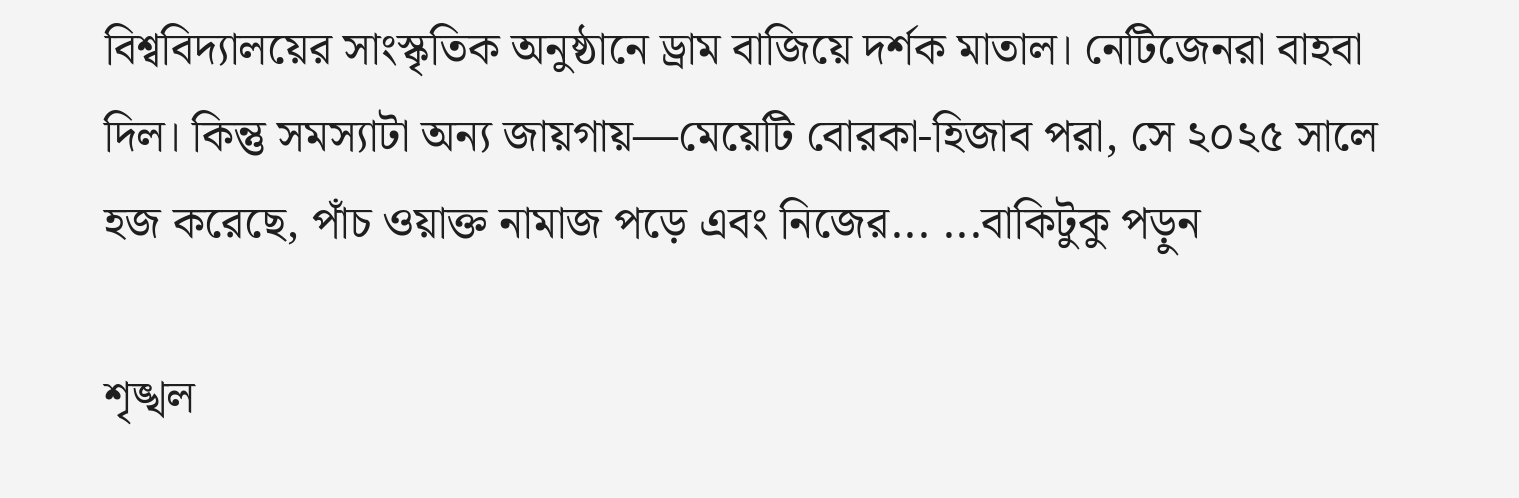বিশ্ববিদ্যালয়ের সাংস্কৃতিক অনুষ্ঠানে ড্রাম বাজিয়ে দর্শক মাতাল। নেটিজেনরা বাহবা দিল। কিন্তু সমস্যাটা অন্য জায়গায়—মেয়েটি বোরকা-হিজাব পরা, সে ২০২৫ সালে হজ করেছে, পাঁচ ওয়াক্ত নামাজ পড়ে এবং নিজের... ...বাকিটুকু পড়ুন

শৃঙ্খল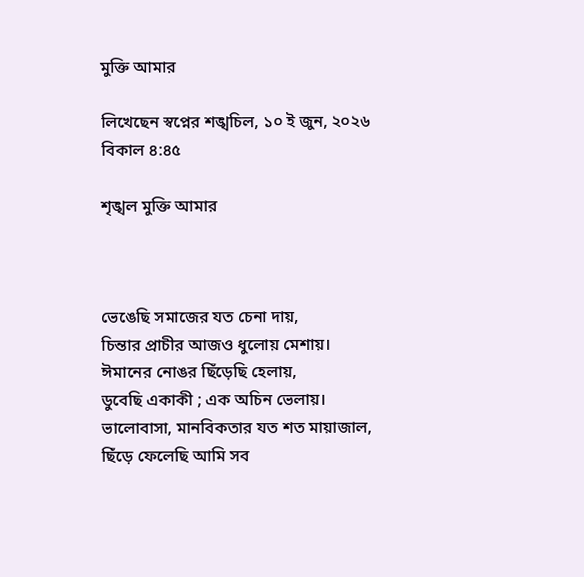মুক্তি আমার

লিখেছেন স্বপ্নের শঙ্খচিল, ১০ ই জুন, ২০২৬ বিকাল ৪:৪৫

শৃঙ্খল মুক্তি আমার



ভেঙেছি সমাজের যত চেনা দায়,
চিন্তার প্রাচীর আজও ধুলোয় মেশায়।
ঈমানের নোঙর ছিঁড়েছি হেলায়,
ডুবেছি একাকী ; এক অচিন ভেলায়।
ভালোবাসা, মানবিকতার যত শত মায়াজাল,
ছিঁড়ে ফেলেছি আমি সব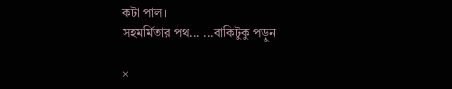কটা পাল।
সহমর্মিতার পথ... ...বাকিটুকু পড়ুন

×